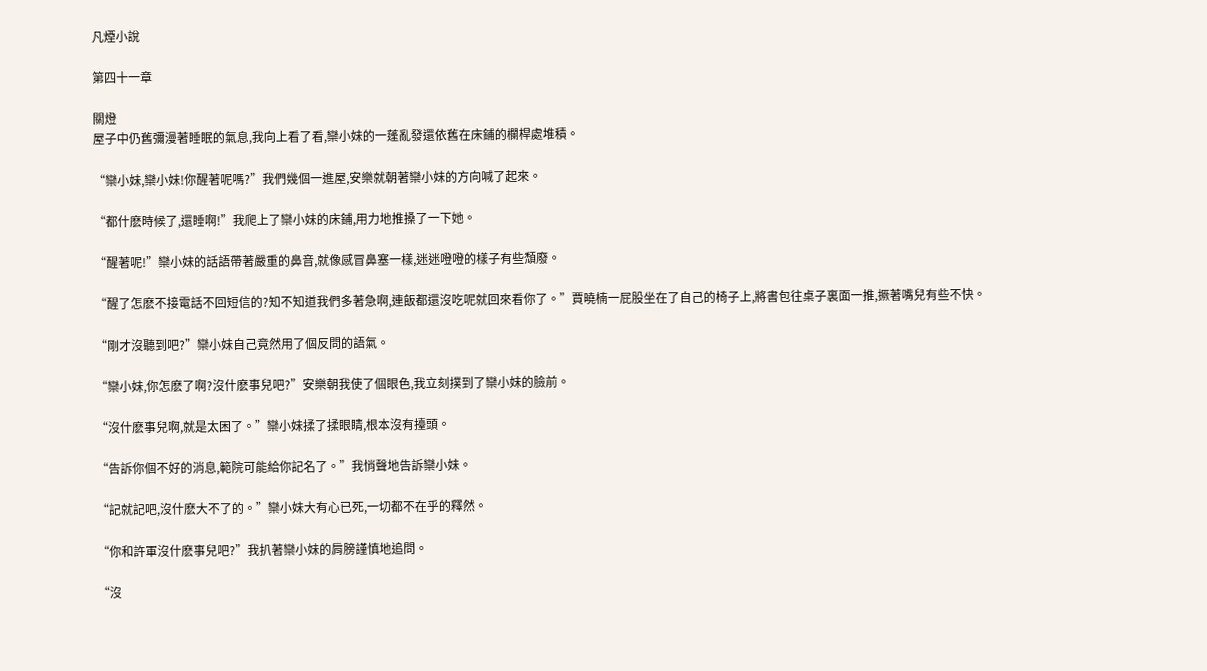凡煙小說

第四十一章

關燈
屋子中仍舊彌漫著睡眠的氣息,我向上看了看,欒小妹的一蓬亂發還依舊在床鋪的欄桿處堆積。

“欒小妹,欒小妹!你醒著呢嗎?”我們幾個一進屋,安樂就朝著欒小妹的方向喊了起來。

“都什麽時候了,還睡啊!”我爬上了欒小妹的床鋪,用力地推搡了一下她。

“醒著呢!”欒小妹的話語帶著嚴重的鼻音,就像感冒鼻塞一樣,迷迷噔噔的樣子有些頹廢。

“醒了怎麽不接電話不回短信的?知不知道我們多著急啊,連飯都還沒吃呢就回來看你了。”賈曉楠一屁股坐在了自己的椅子上,將書包往桌子裏面一推,撅著嘴兒有些不快。

“剛才沒聽到吧?”欒小妹自己竟然用了個反問的語氣。

“欒小妹,你怎麽了啊?沒什麽事兒吧?”安樂朝我使了個眼色,我立刻撲到了欒小妹的臉前。

“沒什麽事兒啊,就是太困了。”欒小妹揉了揉眼睛,根本沒有擡頭。

“告訴你個不好的消息,範院可能給你記名了。”我悄聲地告訴欒小妹。

“記就記吧,沒什麽大不了的。”欒小妹大有心已死,一切都不在乎的釋然。

“你和許軍沒什麽事兒吧?”我扒著欒小妹的肩膀謹慎地追問。

“沒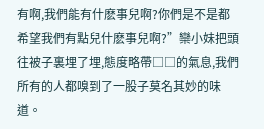有啊,我們能有什麽事兒啊?你們是不是都希望我們有點兒什麽事兒啊?”欒小妹把頭往被子裏埋了埋,態度略帶□□的氣息,我們所有的人都嗅到了一股子莫名其妙的味道。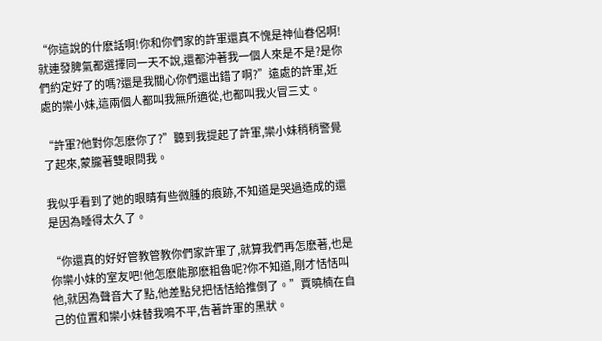“你這說的什麽話啊!你和你們家的許軍還真不愧是神仙眷侶啊!就連發脾氣都選擇同一天不說,還都沖著我一個人來是不是?是你們約定好了的嗎?還是我關心你們還出錯了啊?”遠處的許軍,近處的欒小妹,這兩個人都叫我無所適從,也都叫我火冒三丈。

“許軍?他對你怎麽你了?”聽到我提起了許軍,欒小妹稍稍警覺了起來,蒙朧著雙眼問我。

我似乎看到了她的眼睛有些微腫的痕跡,不知道是哭過造成的還是因為睡得太久了。

“你還真的好好管教管教你們家許軍了,就算我們再怎麽著,也是你欒小妹的室友吧!他怎麽能那麽粗魯呢?你不知道,剛才恬恬叫他,就因為聲音大了點,他差點兒把恬恬給推倒了。”賈曉楠在自己的位置和欒小妹替我鳴不平,告著許軍的黑狀。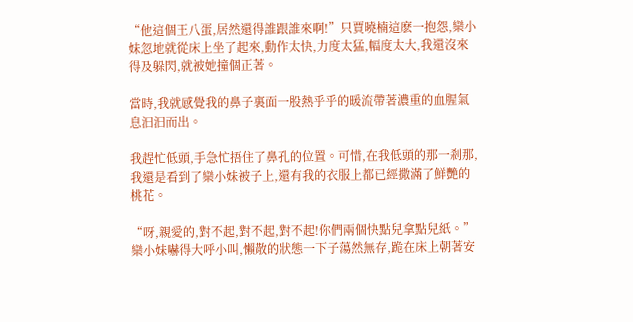“他這個王八蛋,居然還得誰跟誰來啊!”只賈曉楠這麽一抱怨,欒小妹忽地就從床上坐了起來,動作太快,力度太猛,幅度太大,我還沒來得及躲閃,就被她撞個正著。

當時,我就感覺我的鼻子裏面一股熱乎乎的暖流帶著濃重的血腥氣息汩汩而出。

我趕忙低頭,手急忙捂住了鼻孔的位置。可惜,在我低頭的那一剎那,我還是看到了欒小妹被子上,還有我的衣服上都已經撒滿了鮮艷的桃花。

“呀,親愛的,對不起,對不起,對不起!你們兩個快點兒拿點兒紙。”欒小妹嚇得大呼小叫,懶散的狀態一下子蕩然無存,跪在床上朝著安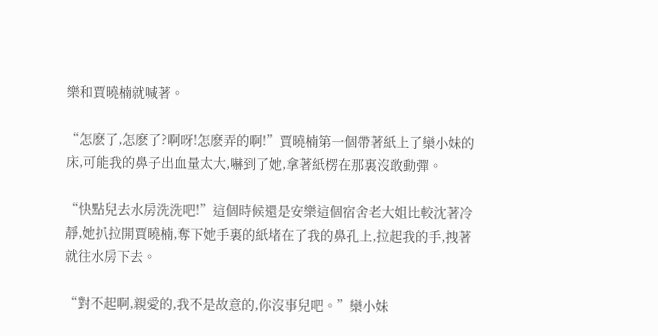樂和賈曉楠就喊著。

“怎麽了,怎麽了?啊呀!怎麽弄的啊!”賈曉楠第一個帶著紙上了欒小妹的床,可能我的鼻子出血量太大,嚇到了她,拿著紙楞在那裏沒敢動彈。

“快點兒去水房洗洗吧!”這個時候還是安樂這個宿舍老大姐比較沈著冷靜,她扒拉開賈曉楠,奪下她手裏的紙堵在了我的鼻孔上,拉起我的手,拽著就往水房下去。

“對不起啊,親愛的,我不是故意的,你沒事兒吧。”欒小妹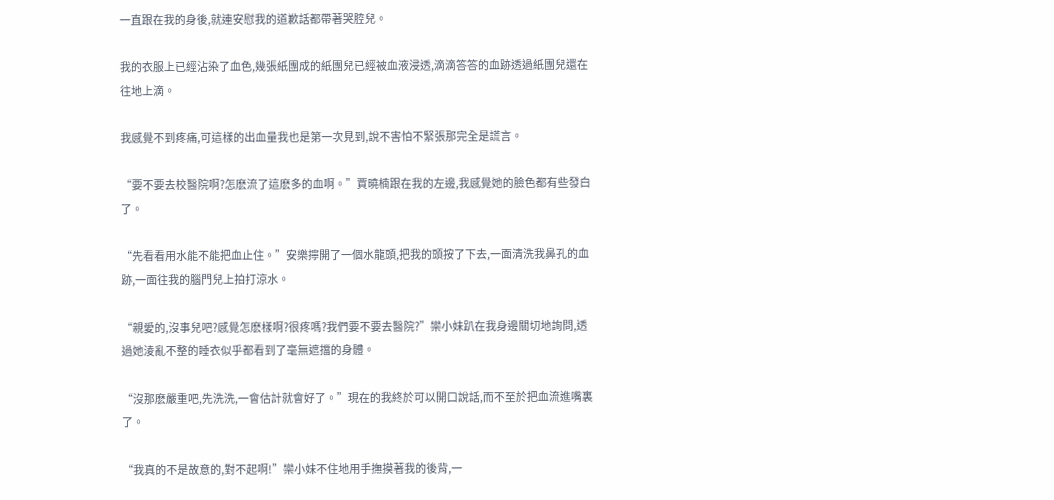一直跟在我的身後,就連安慰我的道歉話都帶著哭腔兒。

我的衣服上已經沾染了血色,幾張紙團成的紙團兒已經被血液浸透,滴滴答答的血跡透過紙團兒還在往地上滴。

我感覺不到疼痛,可這樣的出血量我也是第一次見到,說不害怕不緊張那完全是謊言。

“要不要去校醫院啊?怎麽流了這麽多的血啊。”賈曉楠跟在我的左邊,我感覺她的臉色都有些發白了。

“先看看用水能不能把血止住。”安樂擰開了一個水龍頭,把我的頭按了下去,一面清洗我鼻孔的血跡,一面往我的腦門兒上拍打涼水。

“親愛的,沒事兒吧?感覺怎麽樣啊?很疼嗎?我們要不要去醫院?”欒小妹趴在我身邊關切地詢問,透過她淩亂不整的睡衣似乎都看到了毫無遮擋的身體。

“沒那麽嚴重吧,先洗洗,一會估計就會好了。”現在的我終於可以開口說話,而不至於把血流進嘴裏了。

“我真的不是故意的,對不起啊!”欒小妹不住地用手撫摸著我的後背,一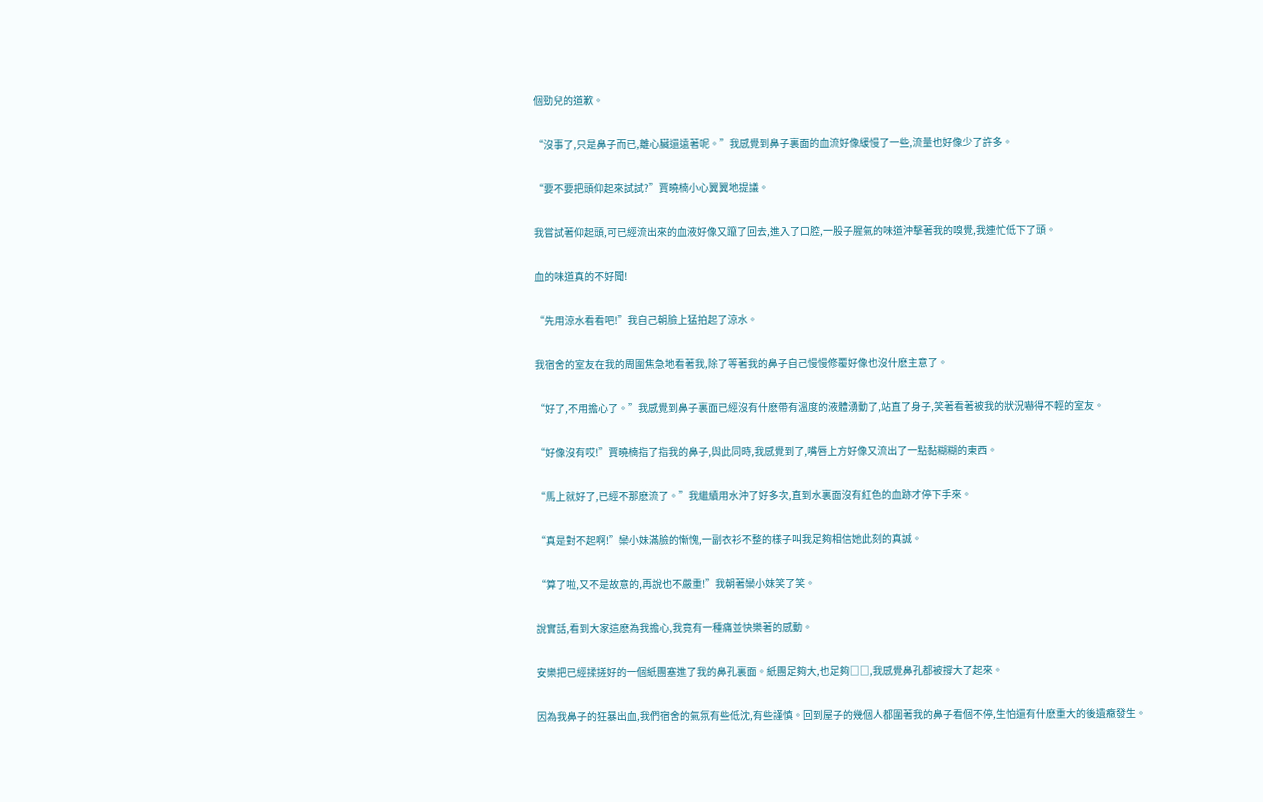個勁兒的道歉。

“沒事了,只是鼻子而已,離心臟還遠著呢。”我感覺到鼻子裏面的血流好像緩慢了一些,流量也好像少了許多。

“要不要把頭仰起來試試?”賈曉楠小心翼翼地提議。

我嘗試著仰起頭,可已經流出來的血液好像又躥了回去,進入了口腔,一股子腥氣的味道沖擊著我的嗅覺,我連忙低下了頭。

血的味道真的不好聞!

“先用涼水看看吧!”我自己朝臉上猛拍起了涼水。

我宿舍的室友在我的周圍焦急地看著我,除了等著我的鼻子自己慢慢修覆好像也沒什麽主意了。

“好了,不用擔心了。”我感覺到鼻子裏面已經沒有什麽帶有溫度的液體湧動了,站直了身子,笑著看著被我的狀況嚇得不輕的室友。

“好像沒有哎!”賈曉楠指了指我的鼻子,與此同時,我感覺到了,嘴唇上方好像又流出了一點黏糊糊的東西。

“馬上就好了,已經不那麽流了。”我繼續用水沖了好多次,直到水裏面沒有紅色的血跡才停下手來。

“真是對不起啊!”欒小妹滿臉的慚愧,一副衣衫不整的樣子叫我足夠相信她此刻的真誠。

“算了啦,又不是故意的,再說也不嚴重!”我朝著欒小妹笑了笑。

說實話,看到大家這麽為我擔心,我竟有一種痛並快樂著的感動。

安樂把已經揉搓好的一個紙團塞進了我的鼻孔裏面。紙團足夠大,也足夠□□,我感覺鼻孔都被撐大了起來。

因為我鼻子的狂暴出血,我們宿舍的氣氛有些低沈,有些謹慎。回到屋子的幾個人都圍著我的鼻子看個不停,生怕還有什麽重大的後遺癥發生。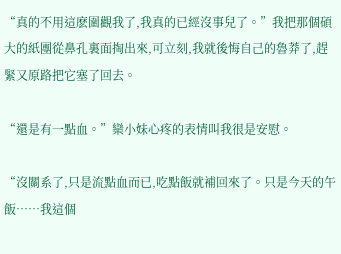“真的不用這麽圍觀我了,我真的已經沒事兒了。”我把那個碩大的紙團從鼻孔裏面掏出來,可立刻,我就後悔自己的魯莽了,趕緊又原路把它塞了回去。

“還是有一點血。”欒小妹心疼的表情叫我很是安慰。

“沒關系了,只是流點血而已,吃點飯就補回來了。只是今天的午飯……我這個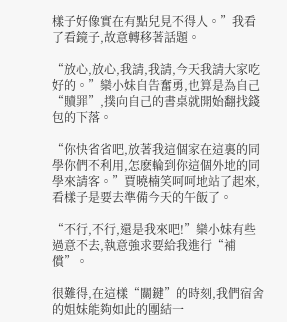樣子好像實在有點兒見不得人。”我看了看鏡子,故意轉移著話題。

“放心,放心,我請,我請,今天我請大家吃好的。”欒小妹自告奮勇,也算是為自己“贖罪”,撲向自己的書桌就開始翻找錢包的下落。

“你快省省吧,放著我這個家在這裏的同學你們不利用,怎麽輪到你這個外地的同學來請客。”賈曉楠笑呵呵地站了起來,看樣子是要去準備今天的午飯了。

“不行,不行,還是我來吧!”欒小妹有些過意不去,執意強求要給我進行“補償”。

很難得,在這樣“關鍵”的時刻,我們宿舍的姐妹能夠如此的團結一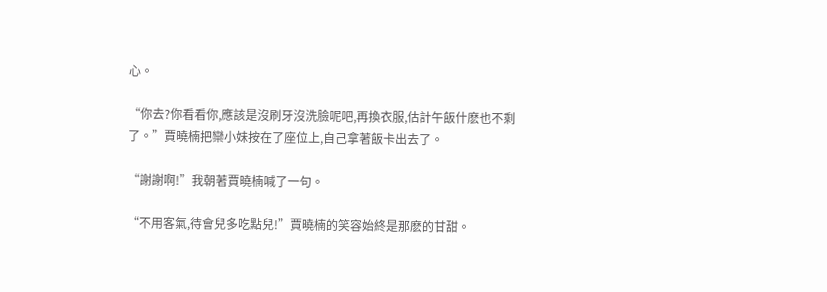心。

“你去?你看看你,應該是沒刷牙沒洗臉呢吧,再換衣服,估計午飯什麽也不剩了。”賈曉楠把欒小妹按在了座位上,自己拿著飯卡出去了。

“謝謝啊!”我朝著賈曉楠喊了一句。

“不用客氣,待會兒多吃點兒!”賈曉楠的笑容始終是那麽的甘甜。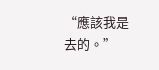“應該我是去的。”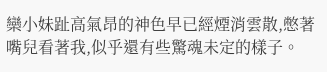欒小妹趾高氣昂的神色早已經煙消雲散,憋著嘴兒看著我,似乎還有些驚魂未定的樣子。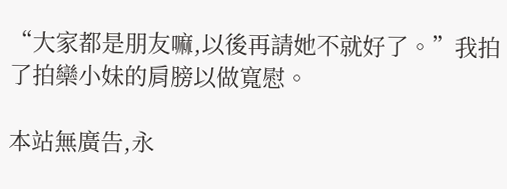“大家都是朋友嘛,以後再請她不就好了。”我拍了拍欒小妹的肩膀以做寬慰。

本站無廣告,永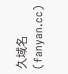久域名(fanyan.cc)